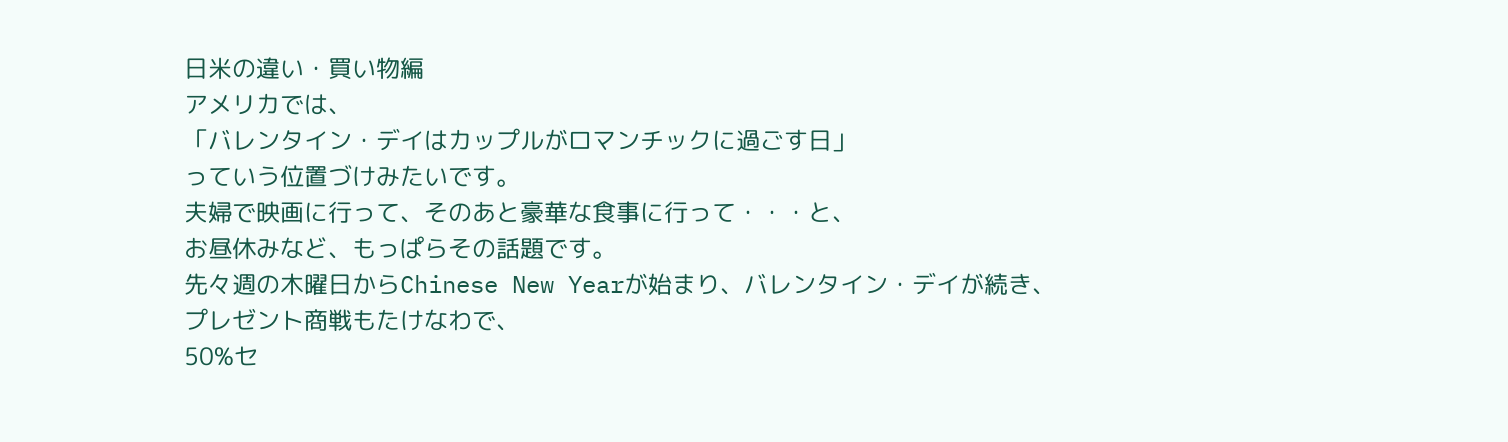日米の違い・買い物編
アメリカでは、
「バレンタイン・デイはカップルがロマンチックに過ごす日」
っていう位置づけみたいです。
夫婦で映画に行って、そのあと豪華な食事に行って・・・と、
お昼休みなど、もっぱらその話題です。
先々週の木曜日からChinese New Yearが始まり、バレンタイン・デイが続き、
プレゼント商戦もたけなわで、
50%セ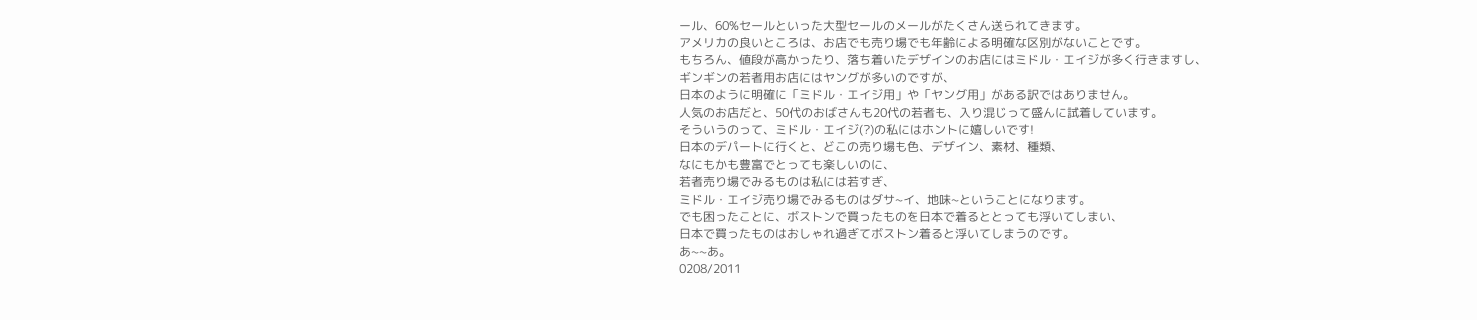ール、60%セールといった大型セールのメールがたくさん送られてきます。
アメリカの良いところは、お店でも売り場でも年齢による明確な区別がないことです。
もちろん、値段が高かったり、落ち着いたデザインのお店にはミドル・エイジが多く行きますし、
ギンギンの若者用お店にはヤングが多いのですが、
日本のように明確に「ミドル・エイジ用」や「ヤング用」がある訳ではありません。
人気のお店だと、50代のおばさんも20代の若者も、入り混じって盛んに試着しています。
そういうのって、ミドル・エイジ(?)の私にはホントに嬉しいです!
日本のデパートに行くと、どこの売り場も色、デザイン、素材、種類、
なにもかも豊富でとっても楽しいのに、
若者売り場でみるものは私には若すぎ、
ミドル・エイジ売り場でみるものはダサ~イ、地味~ということになります。
でも困ったことに、ボストンで買ったものを日本で着るととっても浮いてしまい、
日本で買ったものはおしゃれ過ぎてボストン着ると浮いてしまうのです。
あ~~あ。
0208/2011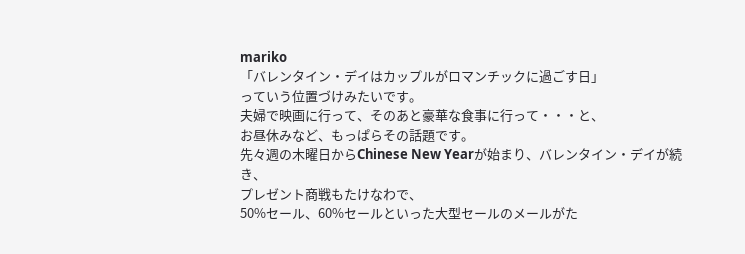mariko
「バレンタイン・デイはカップルがロマンチックに過ごす日」
っていう位置づけみたいです。
夫婦で映画に行って、そのあと豪華な食事に行って・・・と、
お昼休みなど、もっぱらその話題です。
先々週の木曜日からChinese New Yearが始まり、バレンタイン・デイが続き、
プレゼント商戦もたけなわで、
50%セール、60%セールといった大型セールのメールがた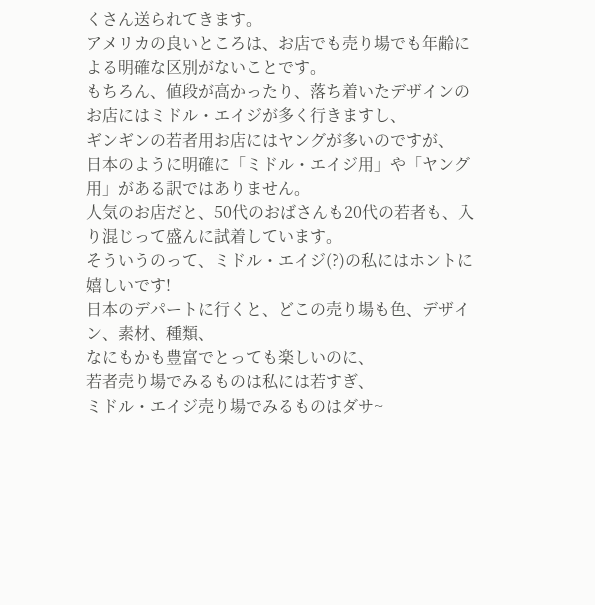くさん送られてきます。
アメリカの良いところは、お店でも売り場でも年齢による明確な区別がないことです。
もちろん、値段が高かったり、落ち着いたデザインのお店にはミドル・エイジが多く行きますし、
ギンギンの若者用お店にはヤングが多いのですが、
日本のように明確に「ミドル・エイジ用」や「ヤング用」がある訳ではありません。
人気のお店だと、50代のおばさんも20代の若者も、入り混じって盛んに試着しています。
そういうのって、ミドル・エイジ(?)の私にはホントに嬉しいです!
日本のデパートに行くと、どこの売り場も色、デザイン、素材、種類、
なにもかも豊富でとっても楽しいのに、
若者売り場でみるものは私には若すぎ、
ミドル・エイジ売り場でみるものはダサ~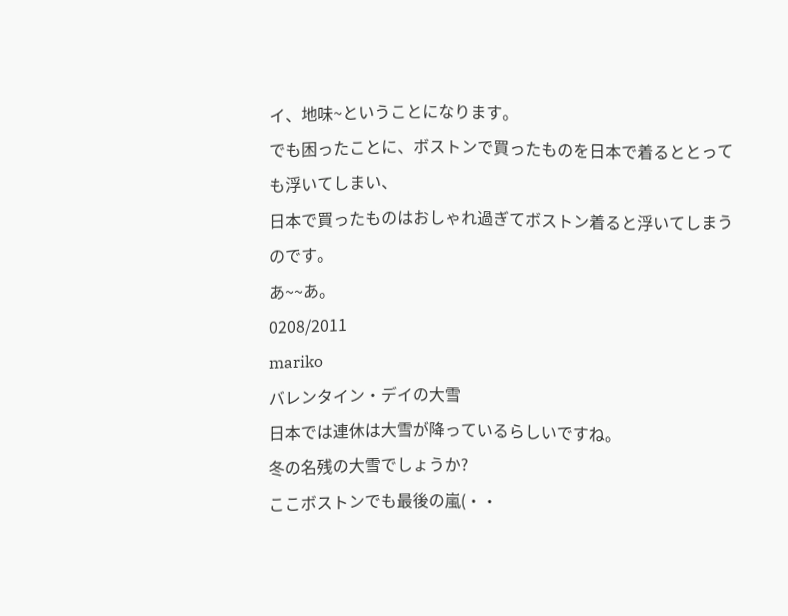イ、地味~ということになります。
でも困ったことに、ボストンで買ったものを日本で着るととっても浮いてしまい、
日本で買ったものはおしゃれ過ぎてボストン着ると浮いてしまうのです。
あ~~あ。
0208/2011
mariko
バレンタイン・デイの大雪
日本では連休は大雪が降っているらしいですね。
冬の名残の大雪でしょうか?
ここボストンでも最後の嵐(・・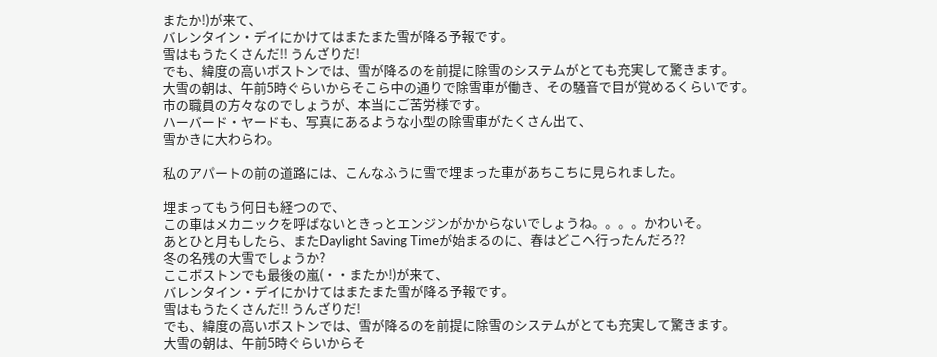またか!)が来て、
バレンタイン・デイにかけてはまたまた雪が降る予報です。
雪はもうたくさんだ!! うんざりだ!
でも、緯度の高いボストンでは、雪が降るのを前提に除雪のシステムがとても充実して驚きます。
大雪の朝は、午前5時ぐらいからそこら中の通りで除雪車が働き、その騒音で目が覚めるくらいです。
市の職員の方々なのでしょうが、本当にご苦労様です。
ハーバード・ヤードも、写真にあるような小型の除雪車がたくさん出て、
雪かきに大わらわ。

私のアパートの前の道路には、こんなふうに雪で埋まった車があちこちに見られました。

埋まってもう何日も経つので、
この車はメカニックを呼ばないときっとエンジンがかからないでしょうね。。。。かわいそ。
あとひと月もしたら、またDaylight Saving Timeが始まるのに、春はどこへ行ったんだろ??
冬の名残の大雪でしょうか?
ここボストンでも最後の嵐(・・またか!)が来て、
バレンタイン・デイにかけてはまたまた雪が降る予報です。
雪はもうたくさんだ!! うんざりだ!
でも、緯度の高いボストンでは、雪が降るのを前提に除雪のシステムがとても充実して驚きます。
大雪の朝は、午前5時ぐらいからそ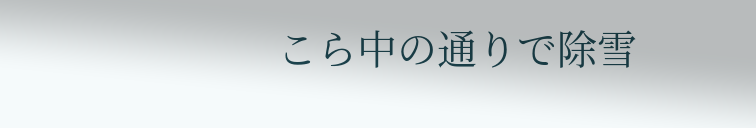こら中の通りで除雪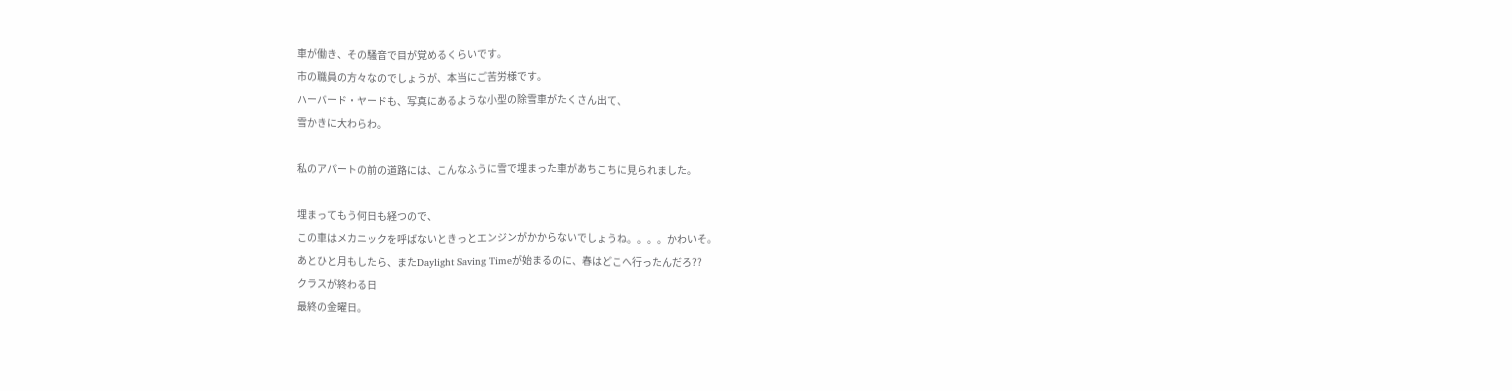車が働き、その騒音で目が覚めるくらいです。
市の職員の方々なのでしょうが、本当にご苦労様です。
ハーバード・ヤードも、写真にあるような小型の除雪車がたくさん出て、
雪かきに大わらわ。

私のアパートの前の道路には、こんなふうに雪で埋まった車があちこちに見られました。

埋まってもう何日も経つので、
この車はメカニックを呼ばないときっとエンジンがかからないでしょうね。。。。かわいそ。
あとひと月もしたら、またDaylight Saving Timeが始まるのに、春はどこへ行ったんだろ??
クラスが終わる日
最終の金曜日。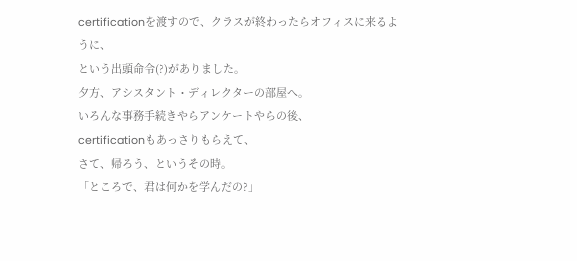certificationを渡すので、クラスが終わったらオフィスに来るように、
という出頭命令(?)がありました。
夕方、アシスタント・ディレクターの部屋へ。
いろんな事務手続きやらアンケートやらの後、
certificationもあっさりもらえて、
さて、帰ろう、というその時。
「ところで、君は何かを学んだの?」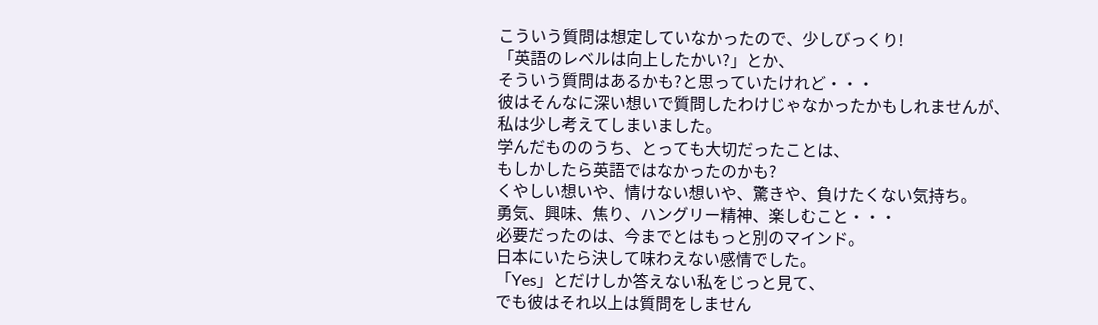こういう質問は想定していなかったので、少しびっくり!
「英語のレベルは向上したかい?」とか、
そういう質問はあるかも?と思っていたけれど・・・
彼はそんなに深い想いで質問したわけじゃなかったかもしれませんが、
私は少し考えてしまいました。
学んだもののうち、とっても大切だったことは、
もしかしたら英語ではなかったのかも?
くやしい想いや、情けない想いや、驚きや、負けたくない気持ち。
勇気、興味、焦り、ハングリー精神、楽しむこと・・・
必要だったのは、今までとはもっと別のマインド。
日本にいたら決して味わえない感情でした。
「Yes」とだけしか答えない私をじっと見て、
でも彼はそれ以上は質問をしません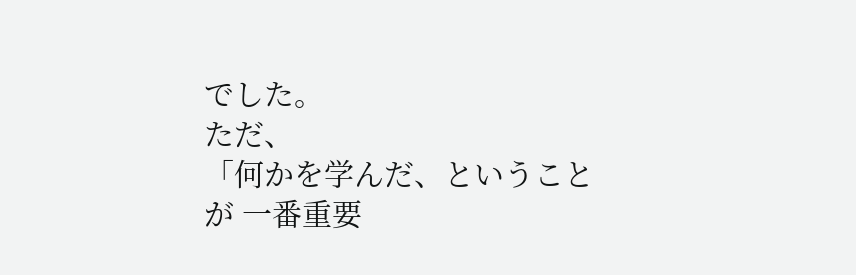でした。
ただ、
「何かを学んだ、ということが 一番重要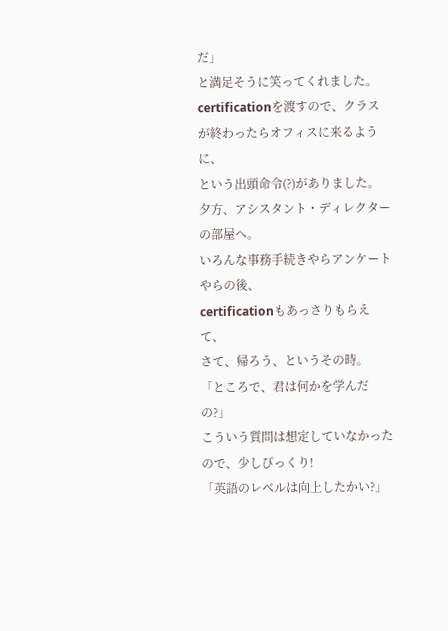だ」
と満足そうに笑ってくれました。
certificationを渡すので、クラスが終わったらオフィスに来るように、
という出頭命令(?)がありました。
夕方、アシスタント・ディレクターの部屋へ。
いろんな事務手続きやらアンケートやらの後、
certificationもあっさりもらえて、
さて、帰ろう、というその時。
「ところで、君は何かを学んだの?」
こういう質問は想定していなかったので、少しびっくり!
「英語のレベルは向上したかい?」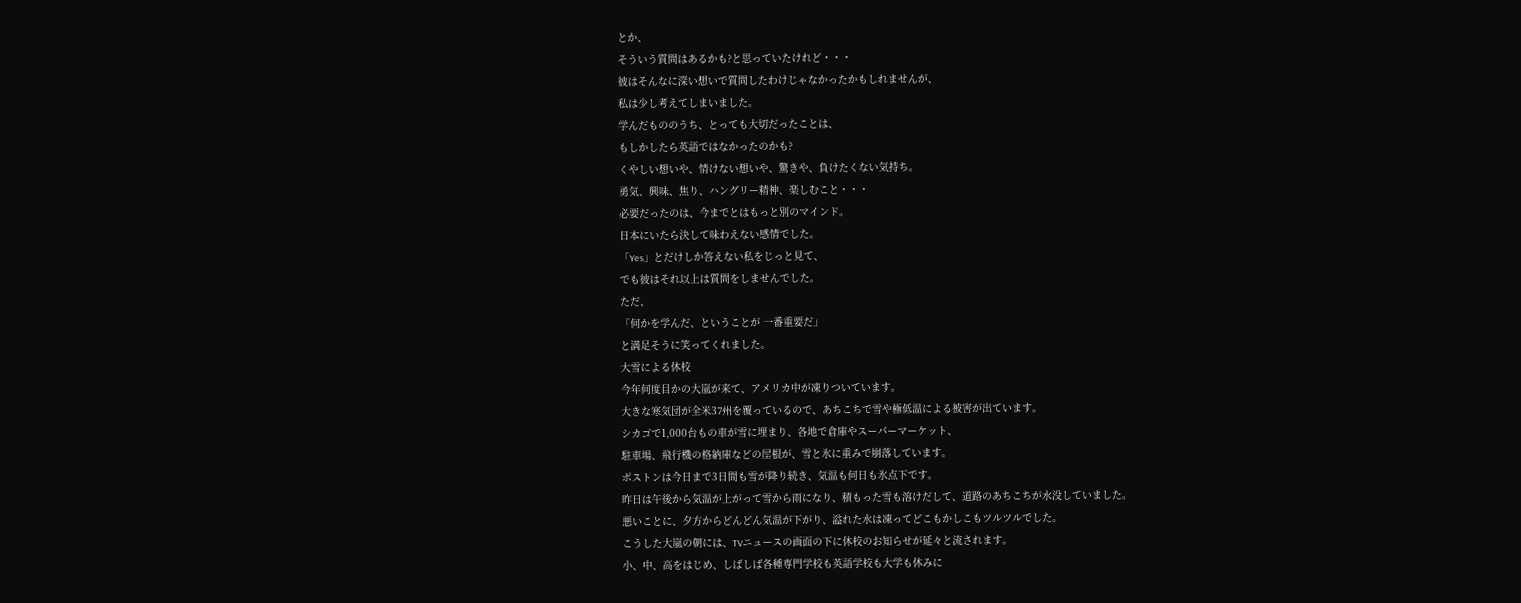とか、
そういう質問はあるかも?と思っていたけれど・・・
彼はそんなに深い想いで質問したわけじゃなかったかもしれませんが、
私は少し考えてしまいました。
学んだもののうち、とっても大切だったことは、
もしかしたら英語ではなかったのかも?
くやしい想いや、情けない想いや、驚きや、負けたくない気持ち。
勇気、興味、焦り、ハングリー精神、楽しむこと・・・
必要だったのは、今までとはもっと別のマインド。
日本にいたら決して味わえない感情でした。
「Yes」とだけしか答えない私をじっと見て、
でも彼はそれ以上は質問をしませんでした。
ただ、
「何かを学んだ、ということが 一番重要だ」
と満足そうに笑ってくれました。
大雪による休校
今年何度目かの大嵐が来て、アメリカ中が凍りついています。
大きな寒気団が全米37州を覆っているので、あちこちで雪や極低温による被害が出ています。
シカゴで1,000台もの車が雪に埋まり、各地で倉庫やスーパーマーケット、
駐車場、飛行機の格納庫などの屋根が、雪と氷に重みで崩落しています。
ボストンは今日まで3日間も雪が降り続き、気温も何日も氷点下です。
昨日は午後から気温が上がって雪から雨になり、積もった雪も溶けだして、道路のあちこちが水没していました。
悪いことに、夕方からどんどん気温が下がり、溢れた水は凍ってどこもかしこもツルツルでした。
こうした大嵐の朝には、TVニュースの画面の下に休校のお知らせが延々と流されます。
小、中、高をはじめ、しばしば各種専門学校も英語学校も大学も休みに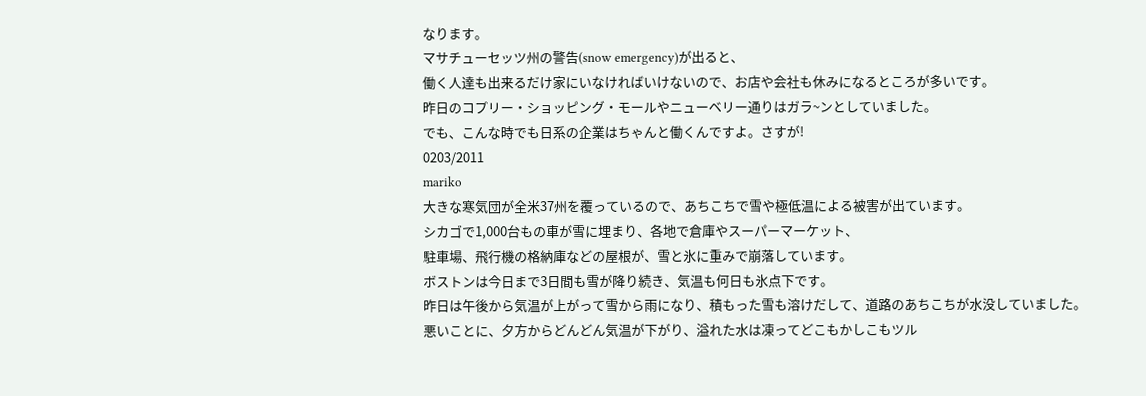なります。
マサチューセッツ州の警告(snow emergency)が出ると、
働く人達も出来るだけ家にいなければいけないので、お店や会社も休みになるところが多いです。
昨日のコプリー・ショッピング・モールやニューベリー通りはガラ~ンとしていました。
でも、こんな時でも日系の企業はちゃんと働くんですよ。さすが!
0203/2011
mariko
大きな寒気団が全米37州を覆っているので、あちこちで雪や極低温による被害が出ています。
シカゴで1,000台もの車が雪に埋まり、各地で倉庫やスーパーマーケット、
駐車場、飛行機の格納庫などの屋根が、雪と氷に重みで崩落しています。
ボストンは今日まで3日間も雪が降り続き、気温も何日も氷点下です。
昨日は午後から気温が上がって雪から雨になり、積もった雪も溶けだして、道路のあちこちが水没していました。
悪いことに、夕方からどんどん気温が下がり、溢れた水は凍ってどこもかしこもツル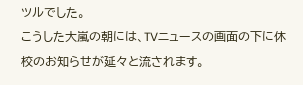ツルでした。
こうした大嵐の朝には、TVニュースの画面の下に休校のお知らせが延々と流されます。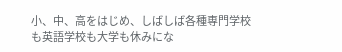小、中、高をはじめ、しばしば各種専門学校も英語学校も大学も休みにな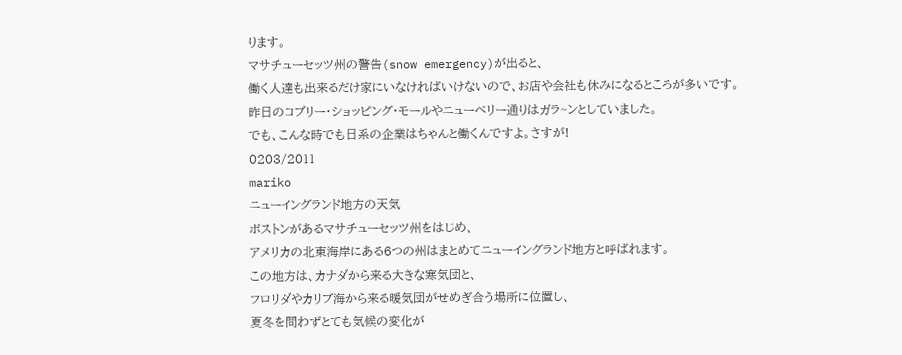ります。
マサチューセッツ州の警告(snow emergency)が出ると、
働く人達も出来るだけ家にいなければいけないので、お店や会社も休みになるところが多いです。
昨日のコプリー・ショッピング・モールやニューベリー通りはガラ~ンとしていました。
でも、こんな時でも日系の企業はちゃんと働くんですよ。さすが!
0203/2011
mariko
ニューイングランド地方の天気
ボストンがあるマサチューセッツ州をはじめ、
アメリカの北東海岸にある6つの州はまとめてニューイングランド地方と呼ばれます。
この地方は、カナダから来る大きな寒気団と、
フロリダやカリブ海から来る暖気団がせめぎ合う場所に位置し、
夏冬を問わずとても気候の変化が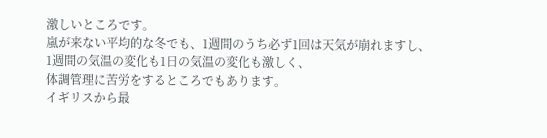激しいところです。
嵐が来ない平均的な冬でも、1週間のうち必ず1回は天気が崩れますし、
1週間の気温の変化も1日の気温の変化も激しく、
体調管理に苦労をするところでもあります。
イギリスから最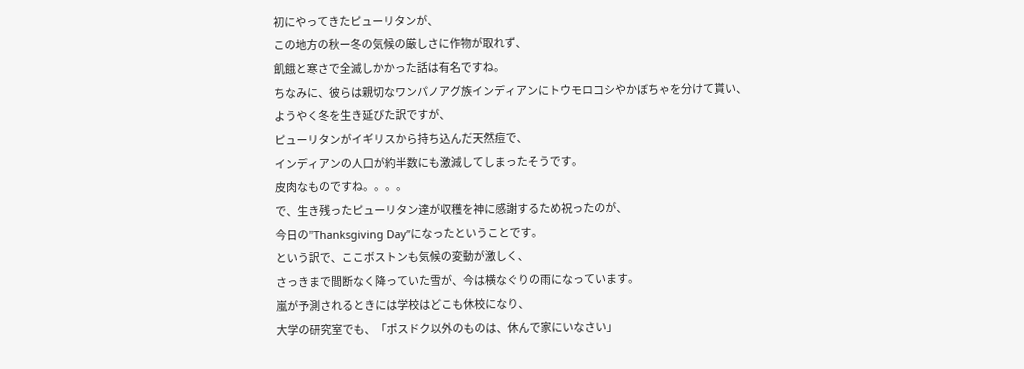初にやってきたピューリタンが、
この地方の秋ー冬の気候の厳しさに作物が取れず、
飢餓と寒さで全滅しかかった話は有名ですね。
ちなみに、彼らは親切なワンパノアグ族インディアンにトウモロコシやかぼちゃを分けて貰い、
ようやく冬を生き延びた訳ですが、
ピューリタンがイギリスから持ち込んだ天然痘で、
インディアンの人口が約半数にも激減してしまったそうです。
皮肉なものですね。。。。
で、生き残ったピューリタン達が収穫を神に感謝するため祝ったのが、
今日の”Thanksgiving Day”になったということです。
という訳で、ここボストンも気候の変動が激しく、
さっきまで間断なく降っていた雪が、今は横なぐりの雨になっています。
嵐が予測されるときには学校はどこも休校になり、
大学の研究室でも、「ポスドク以外のものは、休んで家にいなさい」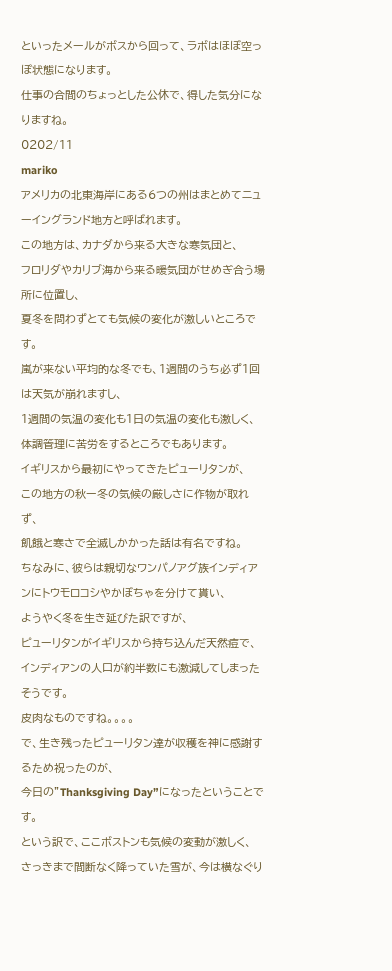といったメールがボスから回って、ラボはほぼ空っぽ状態になります。
仕事の合間のちょっとした公休で、得した気分になりますね。
0202/11
mariko
アメリカの北東海岸にある6つの州はまとめてニューイングランド地方と呼ばれます。
この地方は、カナダから来る大きな寒気団と、
フロリダやカリブ海から来る暖気団がせめぎ合う場所に位置し、
夏冬を問わずとても気候の変化が激しいところです。
嵐が来ない平均的な冬でも、1週間のうち必ず1回は天気が崩れますし、
1週間の気温の変化も1日の気温の変化も激しく、
体調管理に苦労をするところでもあります。
イギリスから最初にやってきたピューリタンが、
この地方の秋ー冬の気候の厳しさに作物が取れず、
飢餓と寒さで全滅しかかった話は有名ですね。
ちなみに、彼らは親切なワンパノアグ族インディアンにトウモロコシやかぼちゃを分けて貰い、
ようやく冬を生き延びた訳ですが、
ピューリタンがイギリスから持ち込んだ天然痘で、
インディアンの人口が約半数にも激減してしまったそうです。
皮肉なものですね。。。。
で、生き残ったピューリタン達が収穫を神に感謝するため祝ったのが、
今日の”Thanksgiving Day”になったということです。
という訳で、ここボストンも気候の変動が激しく、
さっきまで間断なく降っていた雪が、今は横なぐり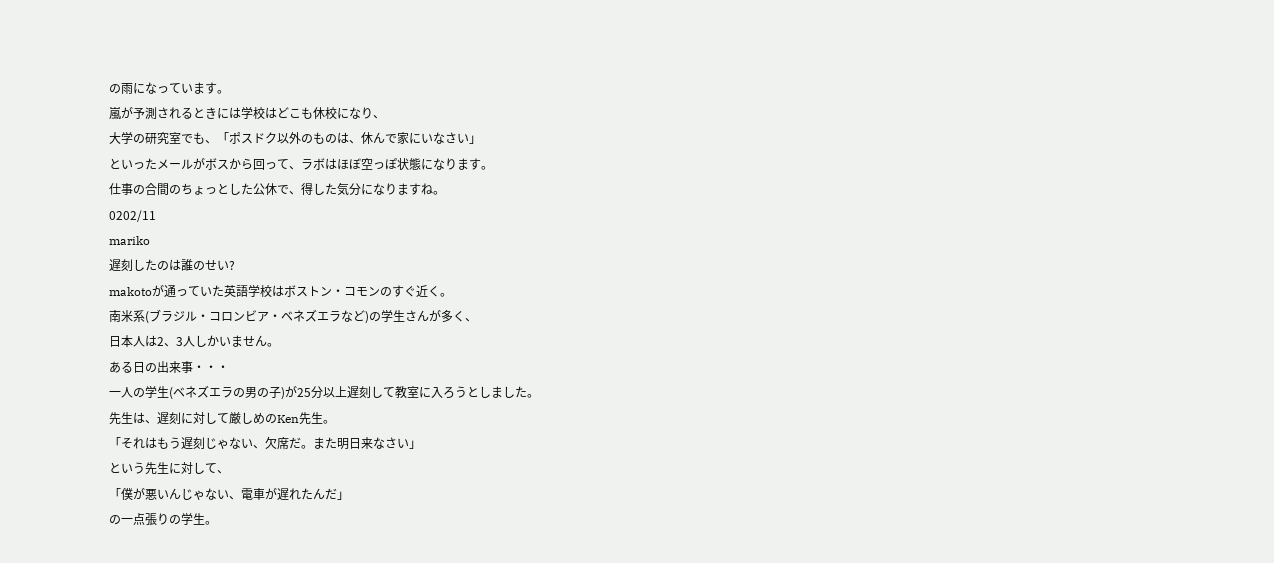の雨になっています。
嵐が予測されるときには学校はどこも休校になり、
大学の研究室でも、「ポスドク以外のものは、休んで家にいなさい」
といったメールがボスから回って、ラボはほぼ空っぽ状態になります。
仕事の合間のちょっとした公休で、得した気分になりますね。
0202/11
mariko
遅刻したのは誰のせい?
makotoが通っていた英語学校はボストン・コモンのすぐ近く。
南米系(ブラジル・コロンビア・ベネズエラなど)の学生さんが多く、
日本人は2、3人しかいません。
ある日の出来事・・・
一人の学生(ベネズエラの男の子)が25分以上遅刻して教室に入ろうとしました。
先生は、遅刻に対して厳しめのKen先生。
「それはもう遅刻じゃない、欠席だ。また明日来なさい」
という先生に対して、
「僕が悪いんじゃない、電車が遅れたんだ」
の一点張りの学生。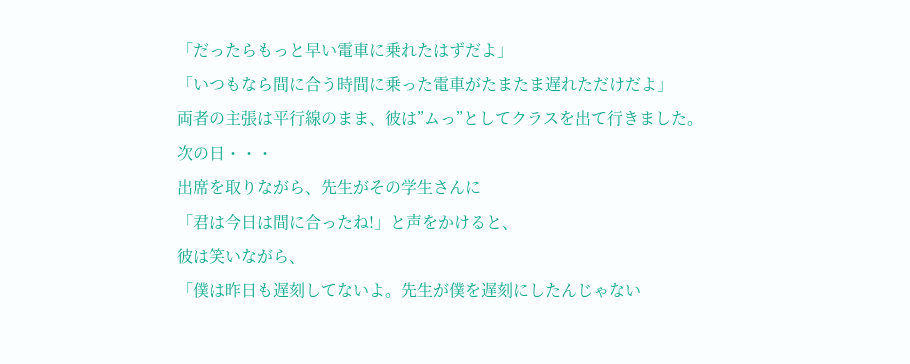「だったらもっと早い電車に乗れたはずだよ」
「いつもなら間に合う時間に乗った電車がたまたま遅れただけだよ」
両者の主張は平行線のまま、彼は”ムっ”としてクラスを出て行きました。
次の日・・・
出席を取りながら、先生がその学生さんに
「君は今日は間に合ったね!」と声をかけると、
彼は笑いながら、
「僕は昨日も遅刻してないよ。先生が僕を遅刻にしたんじゃない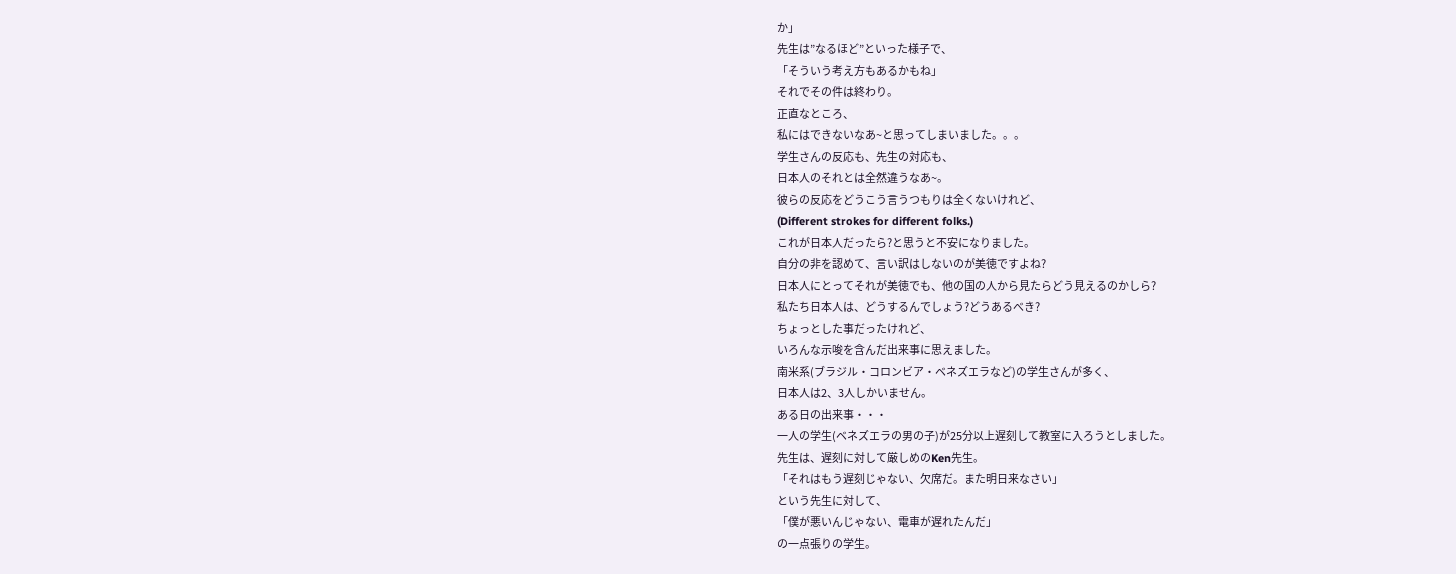か」
先生は”なるほど”といった様子で、
「そういう考え方もあるかもね」
それでその件は終わり。
正直なところ、
私にはできないなあ~と思ってしまいました。。。
学生さんの反応も、先生の対応も、
日本人のそれとは全然違うなあ~。
彼らの反応をどうこう言うつもりは全くないけれど、
(Different strokes for different folks.)
これが日本人だったら?と思うと不安になりました。
自分の非を認めて、言い訳はしないのが美徳ですよね?
日本人にとってそれが美徳でも、他の国の人から見たらどう見えるのかしら?
私たち日本人は、どうするんでしょう?どうあるべき?
ちょっとした事だったけれど、
いろんな示唆を含んだ出来事に思えました。
南米系(ブラジル・コロンビア・ベネズエラなど)の学生さんが多く、
日本人は2、3人しかいません。
ある日の出来事・・・
一人の学生(ベネズエラの男の子)が25分以上遅刻して教室に入ろうとしました。
先生は、遅刻に対して厳しめのKen先生。
「それはもう遅刻じゃない、欠席だ。また明日来なさい」
という先生に対して、
「僕が悪いんじゃない、電車が遅れたんだ」
の一点張りの学生。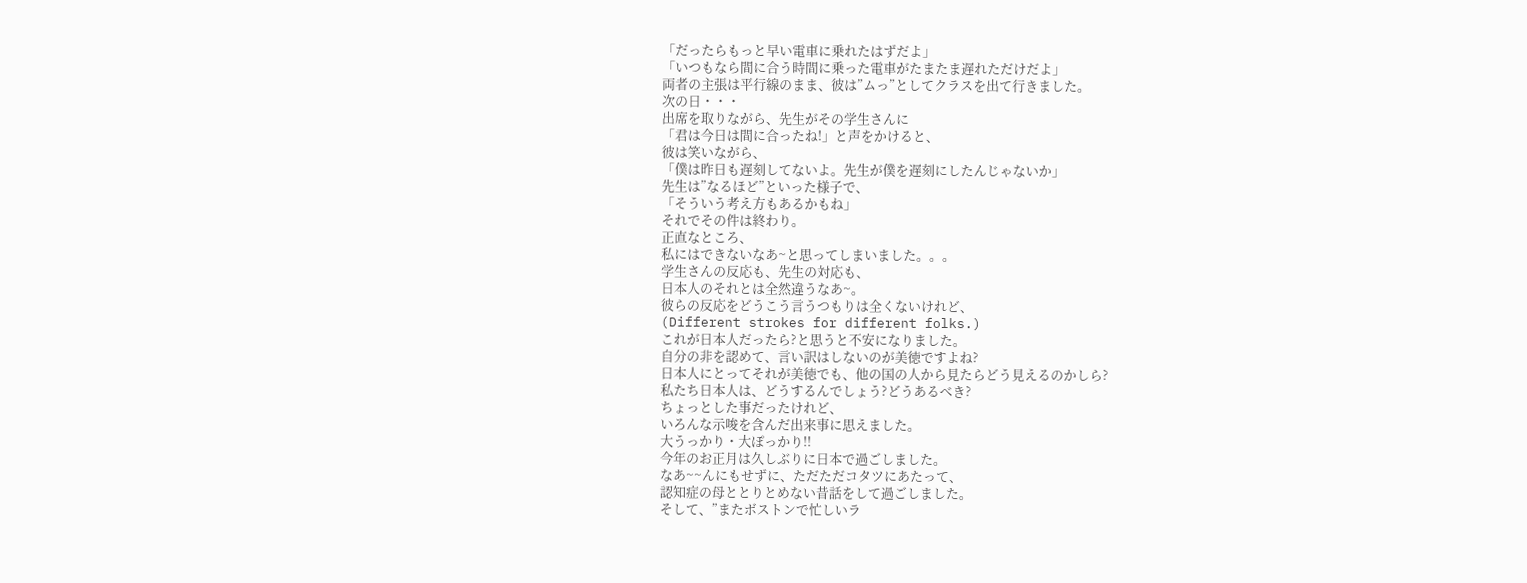「だったらもっと早い電車に乗れたはずだよ」
「いつもなら間に合う時間に乗った電車がたまたま遅れただけだよ」
両者の主張は平行線のまま、彼は”ムっ”としてクラスを出て行きました。
次の日・・・
出席を取りながら、先生がその学生さんに
「君は今日は間に合ったね!」と声をかけると、
彼は笑いながら、
「僕は昨日も遅刻してないよ。先生が僕を遅刻にしたんじゃないか」
先生は”なるほど”といった様子で、
「そういう考え方もあるかもね」
それでその件は終わり。
正直なところ、
私にはできないなあ~と思ってしまいました。。。
学生さんの反応も、先生の対応も、
日本人のそれとは全然違うなあ~。
彼らの反応をどうこう言うつもりは全くないけれど、
(Different strokes for different folks.)
これが日本人だったら?と思うと不安になりました。
自分の非を認めて、言い訳はしないのが美徳ですよね?
日本人にとってそれが美徳でも、他の国の人から見たらどう見えるのかしら?
私たち日本人は、どうするんでしょう?どうあるべき?
ちょっとした事だったけれど、
いろんな示唆を含んだ出来事に思えました。
大うっかり・大ぽっかり!!
今年のお正月は久しぶりに日本で過ごしました。
なあ~~んにもせずに、ただただコタツにあたって、
認知症の母ととりとめない昔話をして過ごしました。
そして、”またボストンで忙しいラ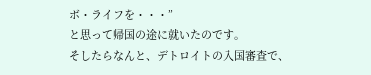ボ・ライフを・・・”
と思って帰国の途に就いたのです。
そしたらなんと、デトロイトの入国審査で、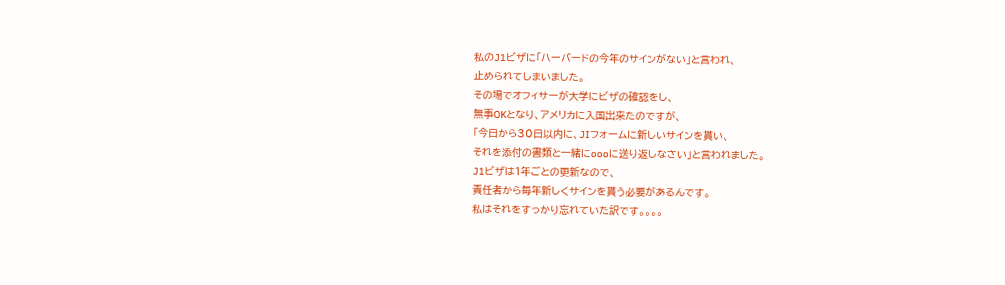私のJ1ビザに「ハーバードの今年のサインがない」と言われ、
止められてしまいました。
その場でオフィサーが大学にビザの確認をし、
無事OKとなり、アメリカに入国出来たのですが、
「今日から30日以内に、JIフォームに新しいサインを貰い、
それを添付の書類と一緒にoooに送り返しなさい」と言われました。
J1ビザは1年ごとの更新なので、
責任者から毎年新しくサインを貰う必要があるんです。
私はそれをすっかり忘れていた訳です。。。。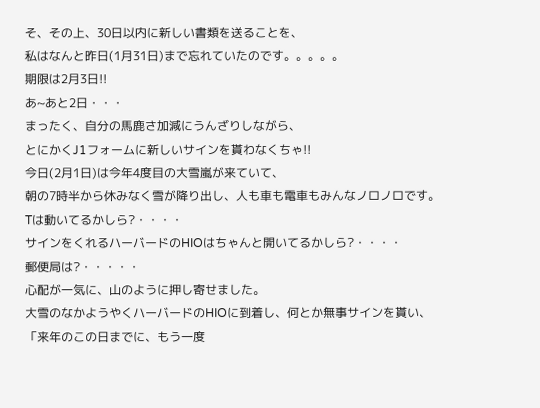そ、その上、30日以内に新しい書類を送ることを、
私はなんと昨日(1月31日)まで忘れていたのです。。。。。
期限は2月3日!!
あ~あと2日・・・
まったく、自分の馬鹿さ加減にうんざりしながら、
とにかくJ1フォームに新しいサインを貰わなくちゃ!!
今日(2月1日)は今年4度目の大雪嵐が来ていて、
朝の7時半から休みなく雪が降り出し、人も車も電車もみんなノロノロです。
Tは動いてるかしら?・・・・
サインをくれるハーバードのHIOはちゃんと開いてるかしら?・・・・
郵便局は?・・・・・
心配が一気に、山のように押し寄せました。
大雪のなかようやくハーバードのHIOに到着し、何とか無事サインを貰い、
「来年のこの日までに、もう一度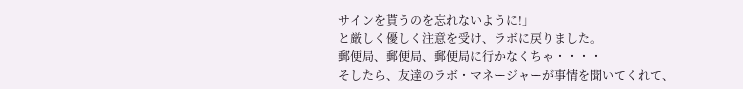サインを貰うのを忘れないように!」
と厳しく優しく注意を受け、ラボに戻りました。
郵便局、郵便局、郵便局に行かなくちゃ・・・・
そしたら、友達のラボ・マネージャーが事情を聞いてくれて、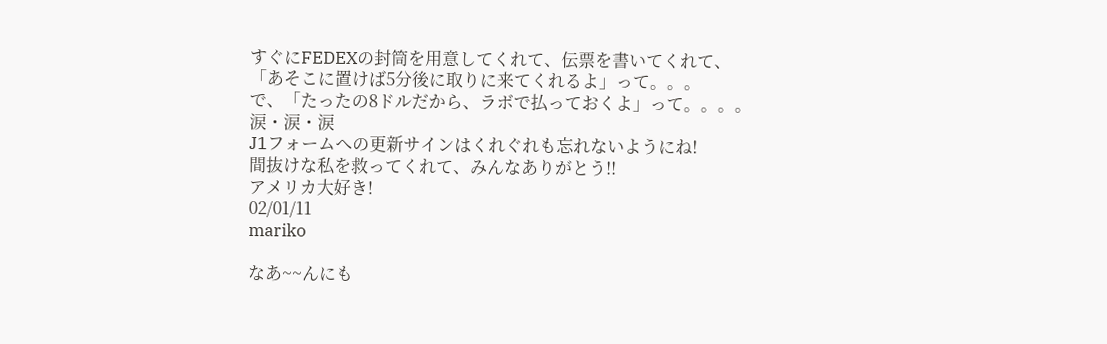すぐにFEDEXの封筒を用意してくれて、伝票を書いてくれて、
「あそこに置けば5分後に取りに来てくれるよ」って。。。
で、「たったの8ドルだから、ラボで払っておくよ」って。。。。
涙・涙・涙
J1フォームへの更新サインはくれぐれも忘れないようにね!
間抜けな私を救ってくれて、みんなありがとう!!
アメリカ大好き!
02/01/11
mariko

なあ~~んにも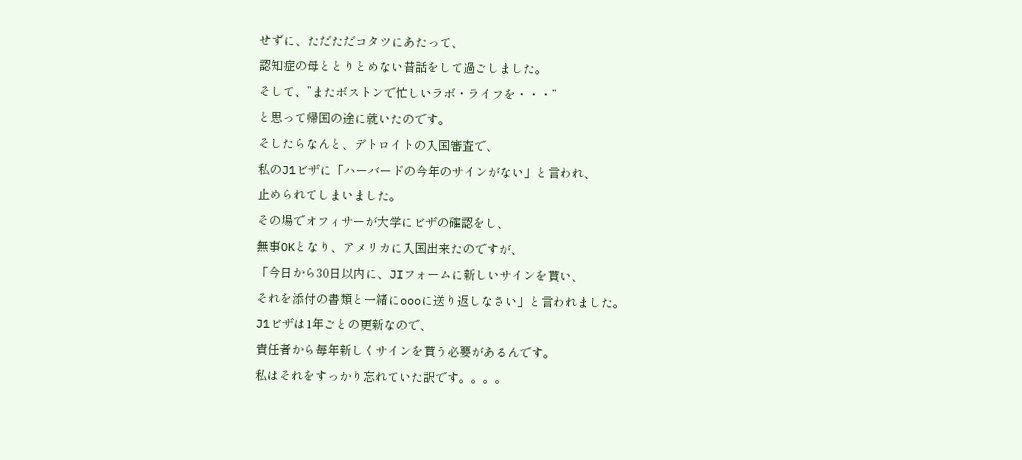せずに、ただただコタツにあたって、
認知症の母ととりとめない昔話をして過ごしました。
そして、”またボストンで忙しいラボ・ライフを・・・”
と思って帰国の途に就いたのです。
そしたらなんと、デトロイトの入国審査で、
私のJ1ビザに「ハーバードの今年のサインがない」と言われ、
止められてしまいました。
その場でオフィサーが大学にビザの確認をし、
無事OKとなり、アメリカに入国出来たのですが、
「今日から30日以内に、JIフォームに新しいサインを貰い、
それを添付の書類と一緒にoooに送り返しなさい」と言われました。
J1ビザは1年ごとの更新なので、
責任者から毎年新しくサインを貰う必要があるんです。
私はそれをすっかり忘れていた訳です。。。。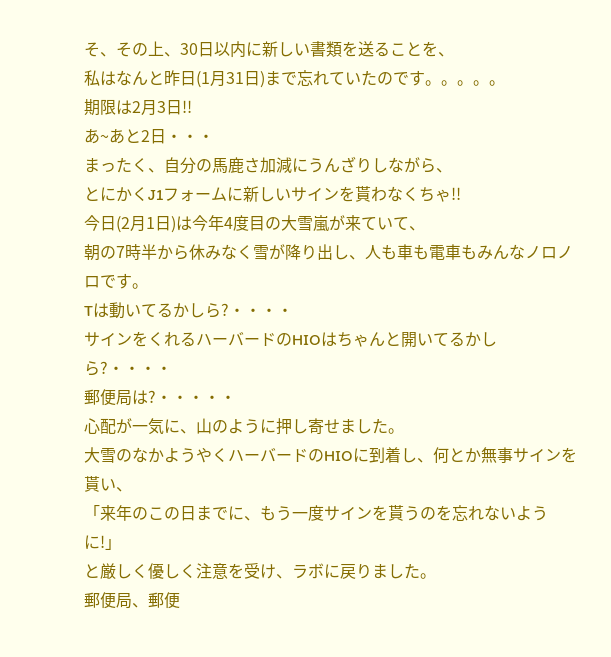そ、その上、30日以内に新しい書類を送ることを、
私はなんと昨日(1月31日)まで忘れていたのです。。。。。
期限は2月3日!!
あ~あと2日・・・
まったく、自分の馬鹿さ加減にうんざりしながら、
とにかくJ1フォームに新しいサインを貰わなくちゃ!!
今日(2月1日)は今年4度目の大雪嵐が来ていて、
朝の7時半から休みなく雪が降り出し、人も車も電車もみんなノロノロです。
Tは動いてるかしら?・・・・
サインをくれるハーバードのHIOはちゃんと開いてるかしら?・・・・
郵便局は?・・・・・
心配が一気に、山のように押し寄せました。
大雪のなかようやくハーバードのHIOに到着し、何とか無事サインを貰い、
「来年のこの日までに、もう一度サインを貰うのを忘れないように!」
と厳しく優しく注意を受け、ラボに戻りました。
郵便局、郵便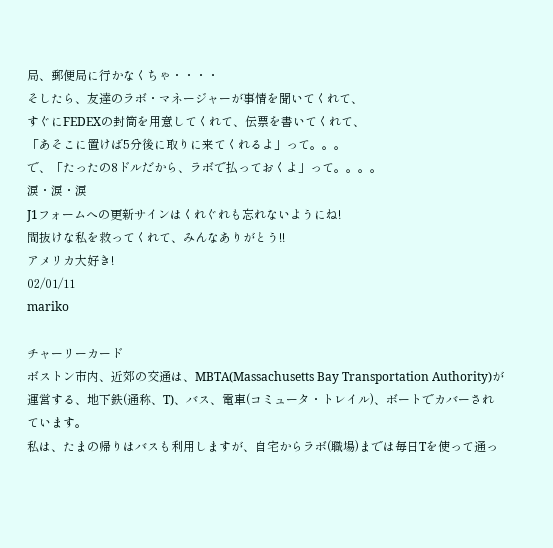局、郵便局に行かなくちゃ・・・・
そしたら、友達のラボ・マネージャーが事情を聞いてくれて、
すぐにFEDEXの封筒を用意してくれて、伝票を書いてくれて、
「あそこに置けば5分後に取りに来てくれるよ」って。。。
で、「たったの8ドルだから、ラボで払っておくよ」って。。。。
涙・涙・涙
J1フォームへの更新サインはくれぐれも忘れないようにね!
間抜けな私を救ってくれて、みんなありがとう!!
アメリカ大好き!
02/01/11
mariko

チャーリーカード
ボストン市内、近郊の交通は、MBTA(Massachusetts Bay Transportation Authority)が運営する、地下鉄(通称、T)、バス、電車(コミュータ・トレイル)、ボートでカバーされています。
私は、たまの帰りはバスも利用しますが、自宅からラボ(職場)までは毎日Tを使って通っ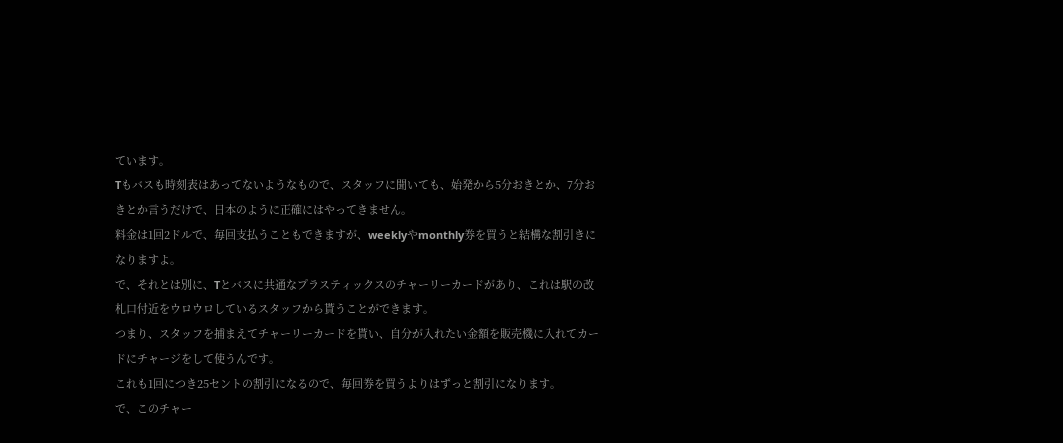ています。
Tもバスも時刻表はあってないようなもので、スタッフに聞いても、始発から5分おきとか、7分おきとか言うだけで、日本のように正確にはやってきません。
料金は1回2ドルで、毎回支払うこともできますが、weeklyやmonthly券を買うと結構な割引きになりますよ。
で、それとは別に、Tとバスに共通なプラスティックスのチャーリーカードがあり、これは駅の改札口付近をウロウロしているスタッフから貰うことができます。
つまり、スタッフを捕まえてチャーリーカードを貰い、自分が入れたい金額を販売機に入れてカードにチャージをして使うんです。
これも1回につき25セントの割引になるので、毎回券を買うよりはずっと割引になります。
で、このチャー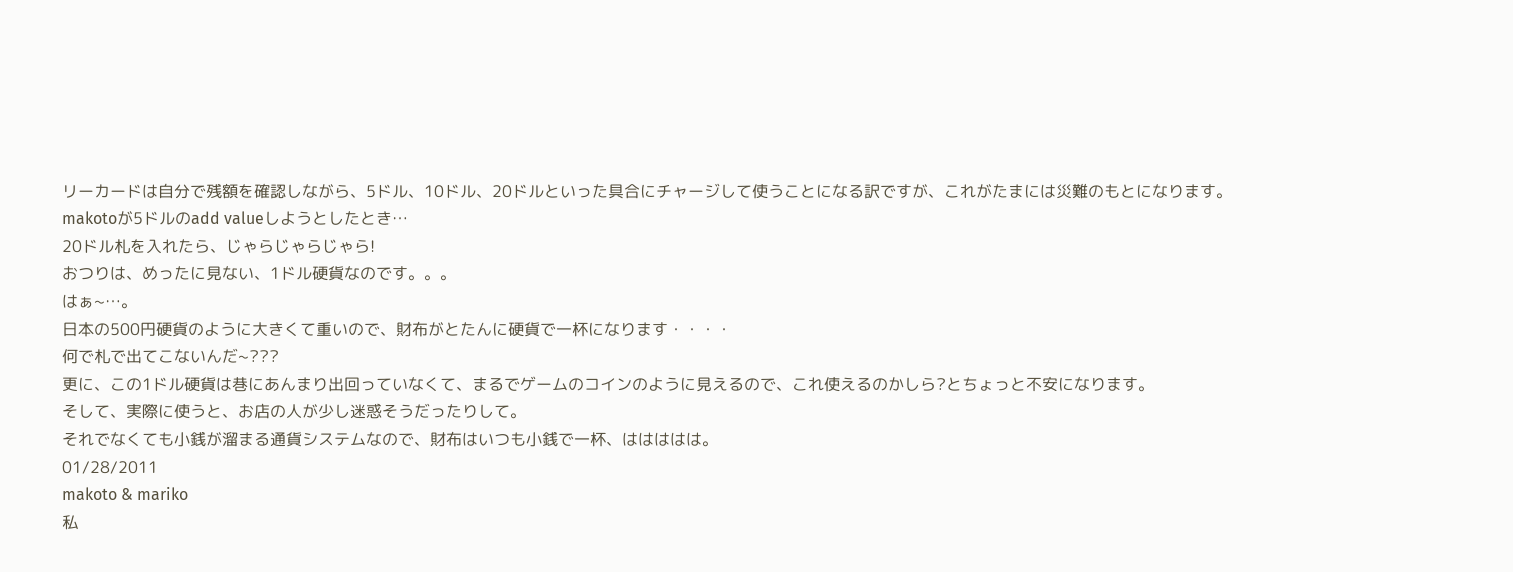リーカードは自分で残額を確認しながら、5ドル、10ドル、20ドルといった具合にチャージして使うことになる訳ですが、これがたまには災難のもとになります。
makotoが5ドルのadd valueしようとしたとき…
20ドル札を入れたら、じゃらじゃらじゃら!
おつりは、めったに見ない、1ドル硬貨なのです。。。
はぁ~…。
日本の500円硬貨のように大きくて重いので、財布がとたんに硬貨で一杯になります・・・・
何で札で出てこないんだ~???
更に、この1ドル硬貨は巷にあんまり出回っていなくて、まるでゲームのコインのように見えるので、これ使えるのかしら?とちょっと不安になります。
そして、実際に使うと、お店の人が少し迷惑そうだったりして。
それでなくても小銭が溜まる通貨システムなので、財布はいつも小銭で一杯、ははははは。
01/28/2011
makoto & mariko
私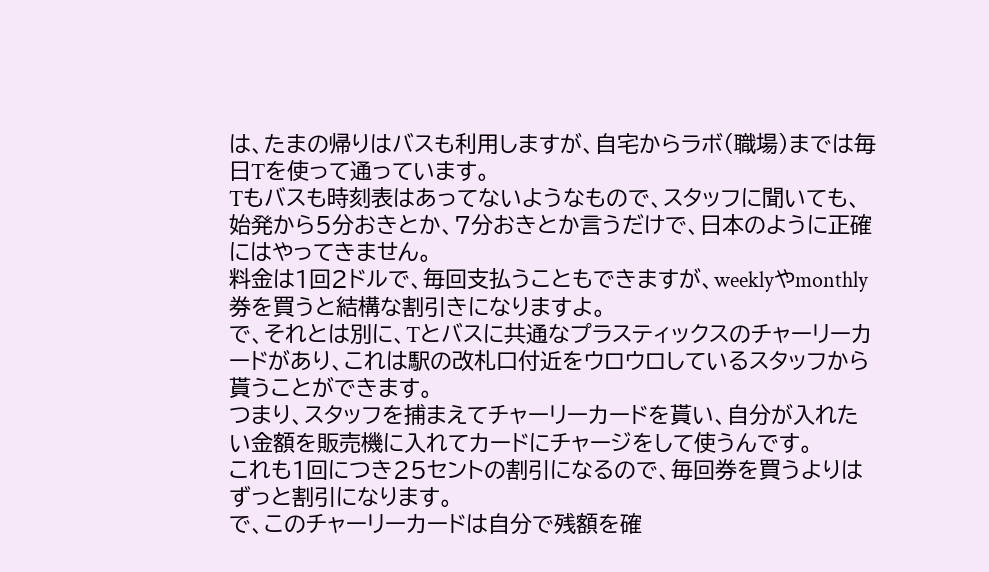は、たまの帰りはバスも利用しますが、自宅からラボ(職場)までは毎日Tを使って通っています。
Tもバスも時刻表はあってないようなもので、スタッフに聞いても、始発から5分おきとか、7分おきとか言うだけで、日本のように正確にはやってきません。
料金は1回2ドルで、毎回支払うこともできますが、weeklyやmonthly券を買うと結構な割引きになりますよ。
で、それとは別に、Tとバスに共通なプラスティックスのチャーリーカードがあり、これは駅の改札口付近をウロウロしているスタッフから貰うことができます。
つまり、スタッフを捕まえてチャーリーカードを貰い、自分が入れたい金額を販売機に入れてカードにチャージをして使うんです。
これも1回につき25セントの割引になるので、毎回券を買うよりはずっと割引になります。
で、このチャーリーカードは自分で残額を確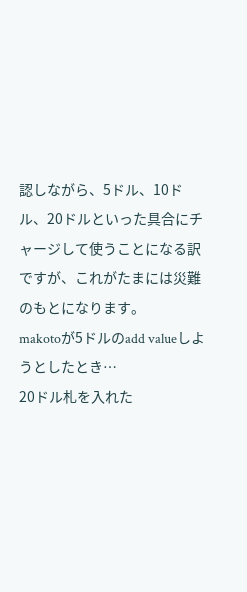認しながら、5ドル、10ドル、20ドルといった具合にチャージして使うことになる訳ですが、これがたまには災難のもとになります。
makotoが5ドルのadd valueしようとしたとき…
20ドル札を入れた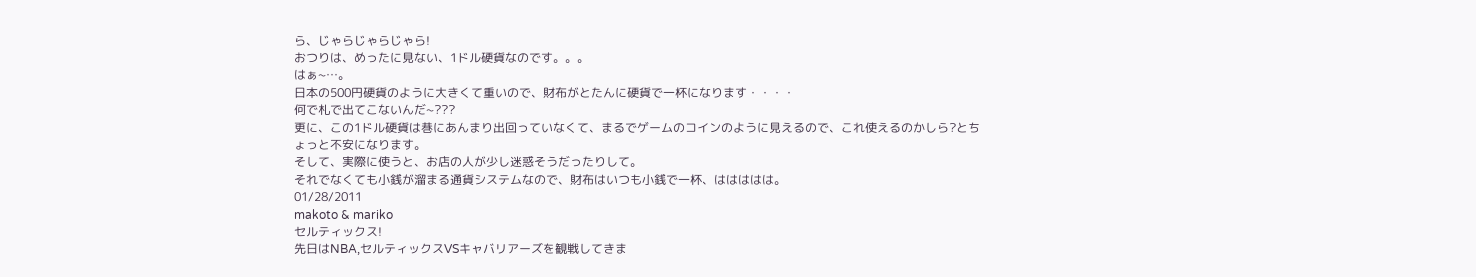ら、じゃらじゃらじゃら!
おつりは、めったに見ない、1ドル硬貨なのです。。。
はぁ~…。
日本の500円硬貨のように大きくて重いので、財布がとたんに硬貨で一杯になります・・・・
何で札で出てこないんだ~???
更に、この1ドル硬貨は巷にあんまり出回っていなくて、まるでゲームのコインのように見えるので、これ使えるのかしら?とちょっと不安になります。
そして、実際に使うと、お店の人が少し迷惑そうだったりして。
それでなくても小銭が溜まる通貨システムなので、財布はいつも小銭で一杯、ははははは。
01/28/2011
makoto & mariko
セルティックス!
先日はNBA,セルティックスVSキャバリアーズを観戦してきま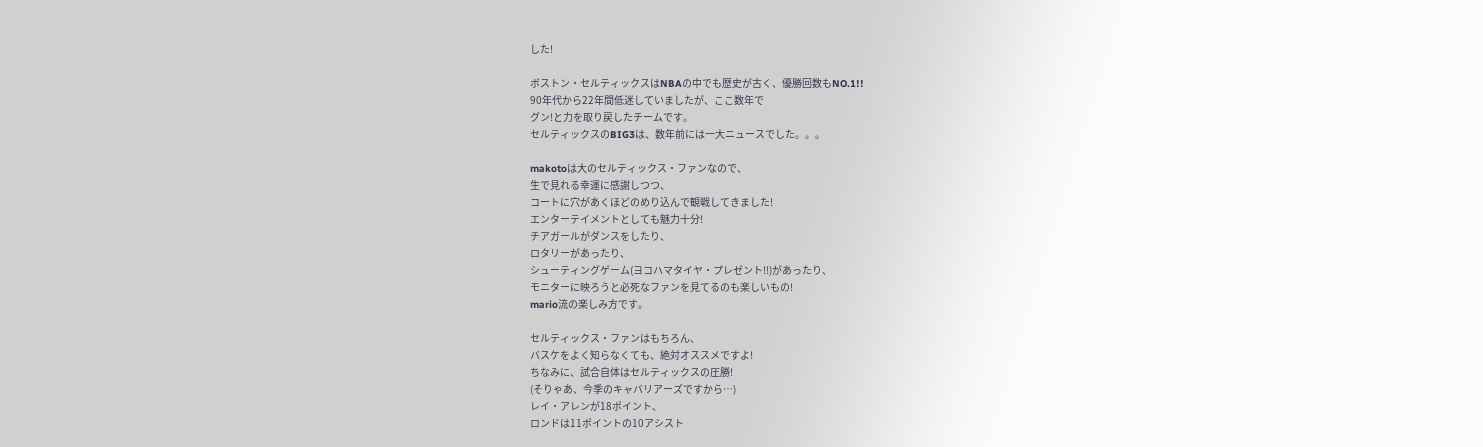した!

ボストン・セルティックスはNBAの中でも歴史が古く、優勝回数もNO.1!!
90年代から22年間低迷していましたが、ここ数年で
グン!と力を取り戻したチームです。
セルティックスのBIG3は、数年前には一大ニュースでした。。。

makotoは大のセルティックス・ファンなので、
生で見れる幸運に感謝しつつ、
コートに穴があくほどのめり込んで観戦してきました!
エンターテイメントとしても魅力十分!
チアガールがダンスをしたり、
ロタリーがあったり、
シューティングゲーム(ヨコハマタイヤ・プレゼント!!)があったり、
モニターに映ろうと必死なファンを見てるのも楽しいもの!
mario流の楽しみ方です。

セルティックス・ファンはもちろん、
バスケをよく知らなくても、絶対オススメですよ!
ちなみに、試合自体はセルティックスの圧勝!
(そりゃあ、今季のキャバリアーズですから…)
レイ・アレンが18ポイント、
ロンドは11ポイントの10アシスト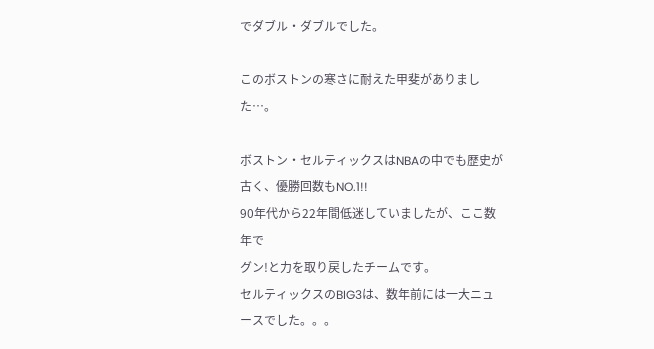でダブル・ダブルでした。

このボストンの寒さに耐えた甲斐がありました…。

ボストン・セルティックスはNBAの中でも歴史が古く、優勝回数もNO.1!!
90年代から22年間低迷していましたが、ここ数年で
グン!と力を取り戻したチームです。
セルティックスのBIG3は、数年前には一大ニュースでした。。。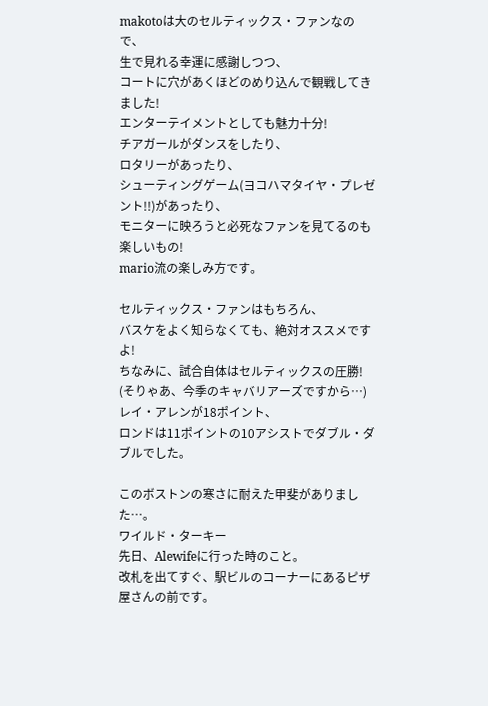makotoは大のセルティックス・ファンなので、
生で見れる幸運に感謝しつつ、
コートに穴があくほどのめり込んで観戦してきました!
エンターテイメントとしても魅力十分!
チアガールがダンスをしたり、
ロタリーがあったり、
シューティングゲーム(ヨコハマタイヤ・プレゼント!!)があったり、
モニターに映ろうと必死なファンを見てるのも楽しいもの!
mario流の楽しみ方です。

セルティックス・ファンはもちろん、
バスケをよく知らなくても、絶対オススメですよ!
ちなみに、試合自体はセルティックスの圧勝!
(そりゃあ、今季のキャバリアーズですから…)
レイ・アレンが18ポイント、
ロンドは11ポイントの10アシストでダブル・ダブルでした。

このボストンの寒さに耐えた甲斐がありました…。
ワイルド・ターキー
先日、Alewifeに行った時のこと。
改札を出てすぐ、駅ビルのコーナーにあるピザ屋さんの前です。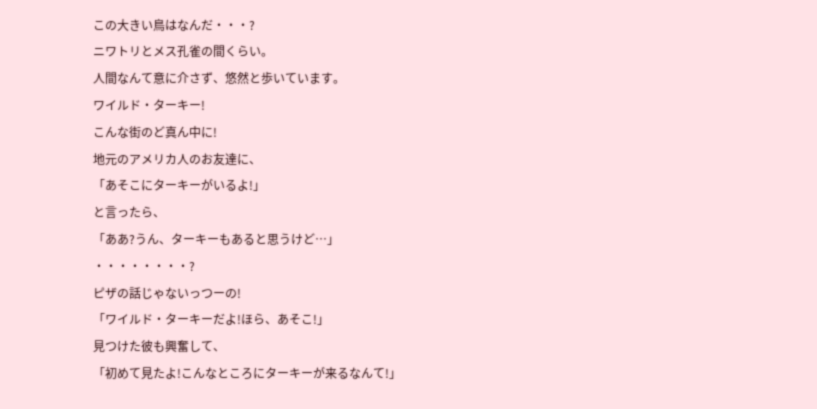この大きい鳥はなんだ・・・?
ニワトリとメス孔雀の間くらい。
人間なんて意に介さず、悠然と歩いています。
ワイルド・ターキー!
こんな街のど真ん中に!
地元のアメリカ人のお友達に、
「あそこにターキーがいるよ!」
と言ったら、
「ああ?うん、ターキーもあると思うけど…」
・・・・・・・・?
ピザの話じゃないっつーの!
「ワイルド・ターキーだよ!ほら、あそこ!」
見つけた彼も興奮して、
「初めて見たよ!こんなところにターキーが来るなんて!」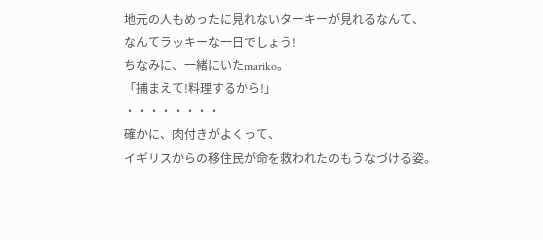地元の人もめったに見れないターキーが見れるなんて、
なんてラッキーな一日でしょう!
ちなみに、一緒にいたmariko。
「捕まえて!料理するから!」
・・・・・・・・
確かに、肉付きがよくって、
イギリスからの移住民が命を救われたのもうなづける姿。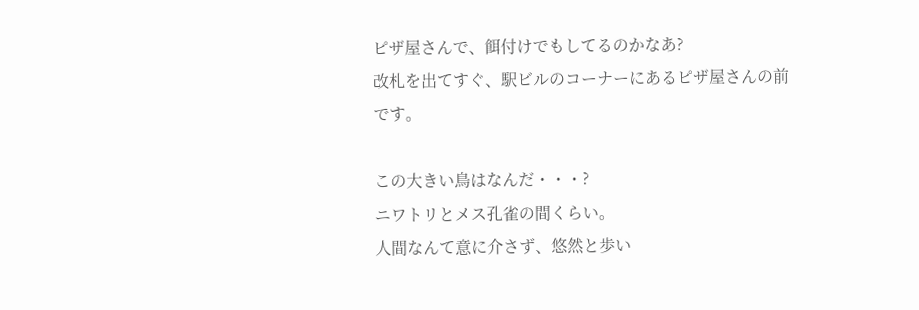ピザ屋さんで、餌付けでもしてるのかなあ?
改札を出てすぐ、駅ビルのコーナーにあるピザ屋さんの前です。

この大きい鳥はなんだ・・・?
ニワトリとメス孔雀の間くらい。
人間なんて意に介さず、悠然と歩い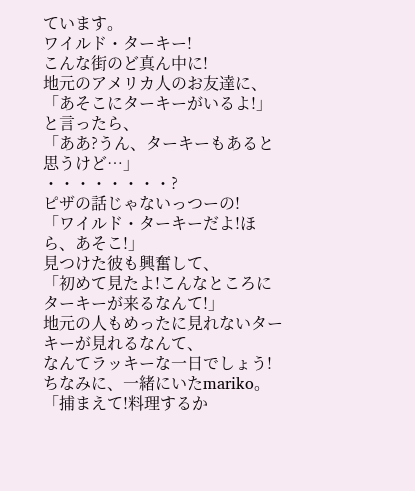ています。
ワイルド・ターキー!
こんな街のど真ん中に!
地元のアメリカ人のお友達に、
「あそこにターキーがいるよ!」
と言ったら、
「ああ?うん、ターキーもあると思うけど…」
・・・・・・・・?
ピザの話じゃないっつーの!
「ワイルド・ターキーだよ!ほら、あそこ!」
見つけた彼も興奮して、
「初めて見たよ!こんなところにターキーが来るなんて!」
地元の人もめったに見れないターキーが見れるなんて、
なんてラッキーな一日でしょう!
ちなみに、一緒にいたmariko。
「捕まえて!料理するか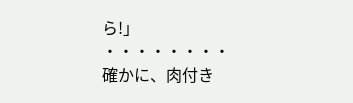ら!」
・・・・・・・・
確かに、肉付き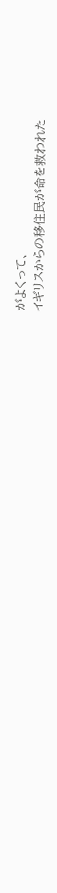がよくって、
イギリスからの移住民が命を救われた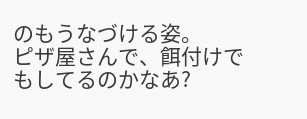のもうなづける姿。
ピザ屋さんで、餌付けでもしてるのかなあ?